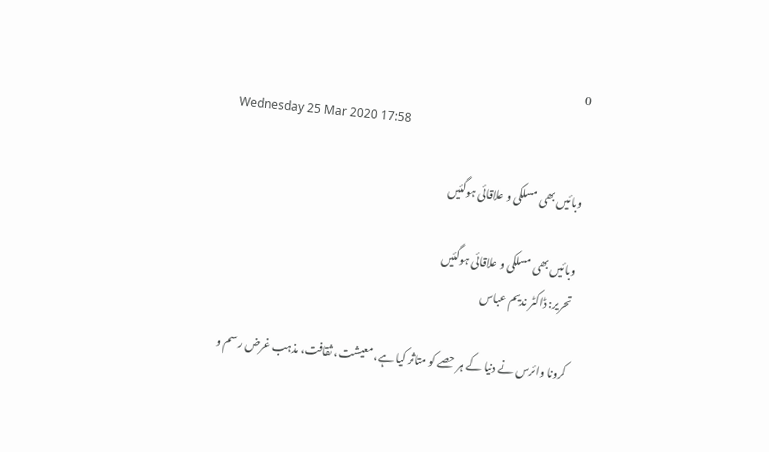0
Wednesday 25 Mar 2020 17:58

وبائیں بھی مسلکی و علاقائی ہوگئیں

وبائیں بھی مسلکی و علاقائی ہوگئیں
تحریر: ڈاکٹر ندیم عباس

کرونا وائرس نے دنیا کے ہر حصے کو متاثر کیا ہے، معیشت، ثقافت، مذہب غرض رسم و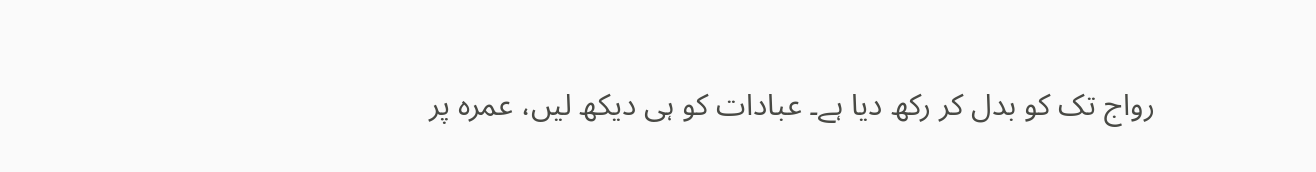رواج تک کو بدل کر رکھ دیا ہے۔ عبادات کو ہی دیکھ لیں، عمرہ پر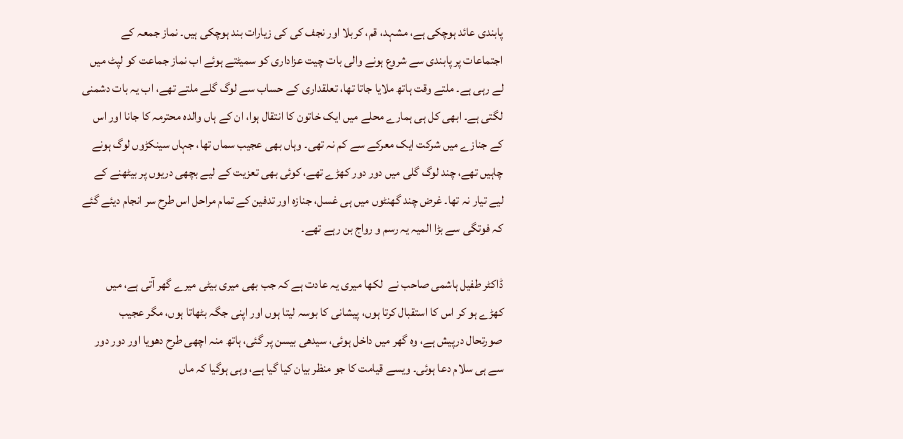پابندی عائد ہوچکی ہے، مشہد، قم، کربلا اور نجف کی کی زیارات بند ہوچکی ہیں۔ نماز جمعہ کے اجتماعات پر پابندی سے شروع ہونے والی بات چیت عزاداری کو سمیٹتے ہوئے اب نماز جماعت کو لپٹ میں لے رہی ہے۔ ملتے وقت ہاتھ ملایا جاتا تھا، تعلقداری کے حساب سے لوگ گلے ملتے تھے، اب یہ بات دشمنی لگتی ہے۔ ابھی کل ہی ہمارے محلے میں ایک خاتون کا انتقال ہوا، ان کے ہاں والدہ محترمہ کا جانا اور اس کے جنازے میں شرکت ایک معرکے سے کم نہ تھی۔ وہاں بھی عجیب سماں تھا، جہاں سینکڑوں لوگ ہونے چاہیں تھے، چند لوگ گلی میں دور دور کھڑے تھے، کوئی بھی تعزیت کے لیے بچھی دریوں پر بیٹھنے کے لیے تیار نہ تھا۔ غرض چند گھنٹوں میں ہی غسل، جنازہ اور تدفین کے تمام مراحل اس طرح سر انجام دیئے گئے کہ فوتگی سے بڑا المیہ یہ رسم و رواج بن رہے تھے۔

ڈاکٹر طفیل ہاشمی صاحب نے  لکھا میری یہ عادت ہے کہ جب بھی میری بیٹی میرے گھر آتی ہے، میں کھڑے ہو کر اس کا استقبال کرتا ہوں، پیشانی کا بوسہ لیتا ہوں اور اپنی جگہ بٹھاتا ہوں، مگر عجیب صورتحال درپیش ہے، وہ گھر میں داخل ہوئی، سیدھی بیسن پر گئی، ہاتھ منہ اچھی طرح دھویا اور دور دور سے ہی سلام دعا ہوئی۔ ویسے قیامت کا جو منظر بیان کیا گیا ہے، وہی ہوگیا کہ ماں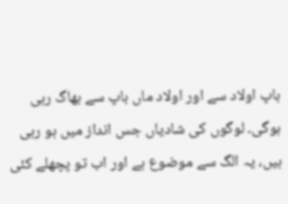باپ اولاد سے اور اولاد ماں باپ سے بھاگ رہی ہوگی۔ لوگوں کی شادیاں جس انداز میں ہو رہی ہیں، یہ الگ سے موضوع ہے اور اب تو پچھلے کئی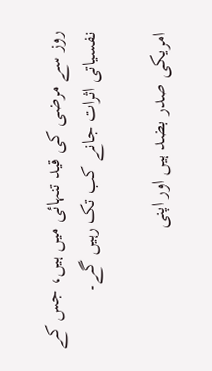روز سے مرضی کی قید تنہائی میں ہیں، جس کے نفسیاتی اثرات جانے کب تک رہیں گے۔

امریکی صدر بضد ہیں اور اپنی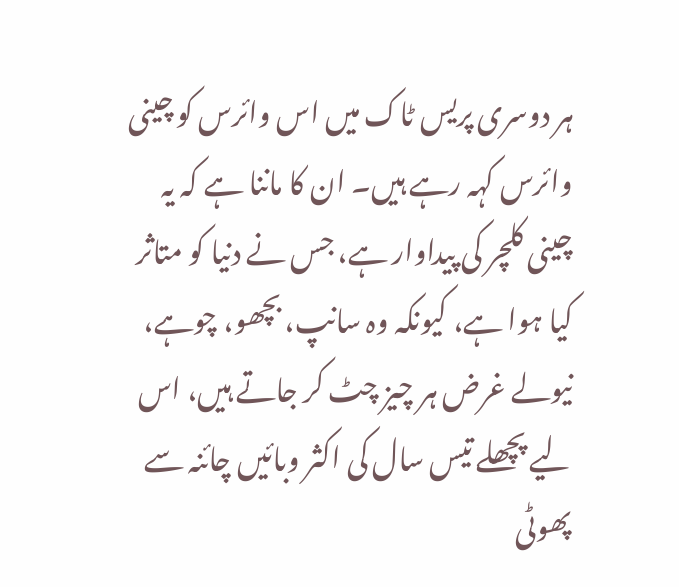ہر دوسری پریس ٹاک میں اس وائرس کو چینی وائرس کہہ رہے ہیں۔ ان کا ماننا ہے کہ یہ چینی کلچر کی پیداوار ہے، جس نے دنیا کو متاثر کیا ہوا ہے، کیونکہ وہ سانپ، بچھو، چوہے، نیولے غرض ہر چیز چٹ کر جاتے ہیں، اس لیے پچھلے تیس سال کی اکثر وبائیں چائنہ سے پھوٹی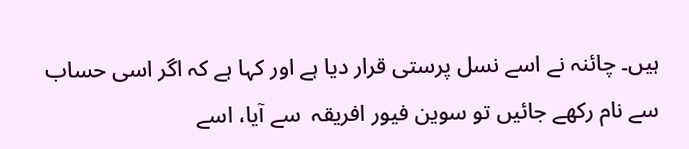ہیں۔ چائنہ نے اسے نسل پرستی قرار دیا ہے اور کہا ہے کہ اگر اسی حساب سے نام رکھے جائیں تو سوین فیور افریقہ  سے آیا، اسے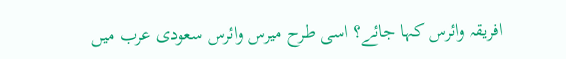افریقہ وائرس کہا جائے؟ اسی طرح میرس وائرس سعودی عرب میں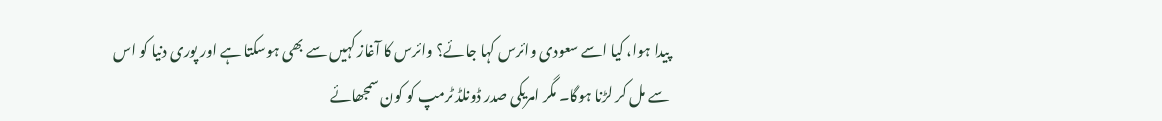پیدا ہوا، کیا اسے سعودی وائرس کہا جائے؟ وائرس کا آغاز کہیں سے بھی ہوسکتا ہے اور پوری دنیا کو اس سے مل کر لڑنا ہوگا۔ مگر امریکی صدر ڈونلڈ ٹرمپ کو کون سمجھائے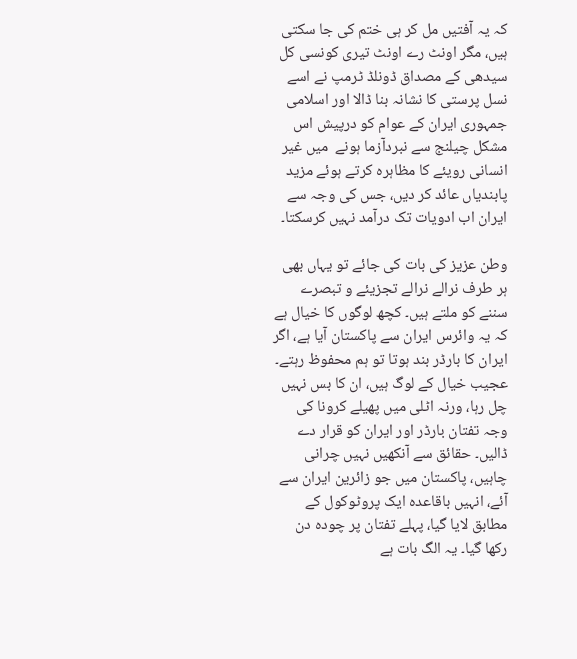کہ یہ آفتیں مل کر ہی ختم کی جا سکتی ہیں، مگر اونٹ رے اونٹ تیری کونسی کل سیدھی کے مصداق ڈونلڈ ٹرمپ نے اسے نسل پرستی کا نشانہ بنا ڈالا اور اسلامی جمہوری ایران کے عوام کو درپیش اس مشکل چیلنج سے نبردآزما ہونے  میں غیر انسانی رویئے کا مظاہرہ کرتے ہوئے مزید پابندیاں عائد کر دیں، جس کی وجہ سے ایران اب ادویات تک درآمد نہیں کرسکتا۔

وطن عزیز کی بات کی جائے تو یہاں بھی ہر طرف نرالے نرالے تجزیئے و تبصرے سننے کو ملتے ہیں۔ کچھ لوگوں کا خیال ہے کہ یہ وائرس ایران سے پاکستان آیا ہے، اگر ایران کا بارڈر بند ہوتا تو ہم محفوظ رہتے۔ عجیب خیال کے لوگ ہیں، ان کا بس نہیں چل رہا، ورنہ اٹلی میں پھیلے کرونا کی وجہ تفتان بارڈر اور ایران کو قرار دے ڈالیں۔ حقائق سے آنکھیں نہیں چرانی چاہیں، پاکستان میں جو زائرین ایران سے آئے، انہیں باقاعدہ ایک پروٹوکول کے مطابق لایا گیا، پہلے تفتان پر چودہ دن رکھا گیا۔ یہ الگ بات ہے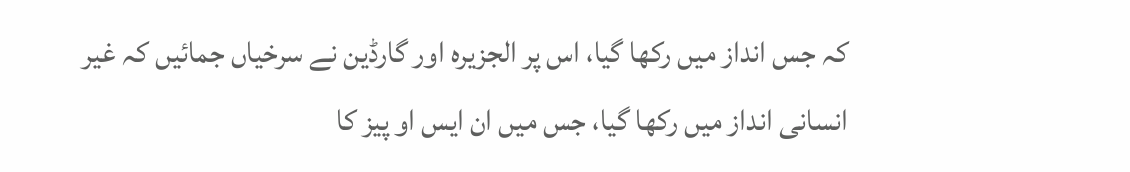کہ جس انداز میں رکھا گیا، اس پر الجزیرہ اور گارڈین نے سرخیاں جمائیں کہ غیر انسانی انداز میں رکھا گیا، جس میں ان ایس او پیز کا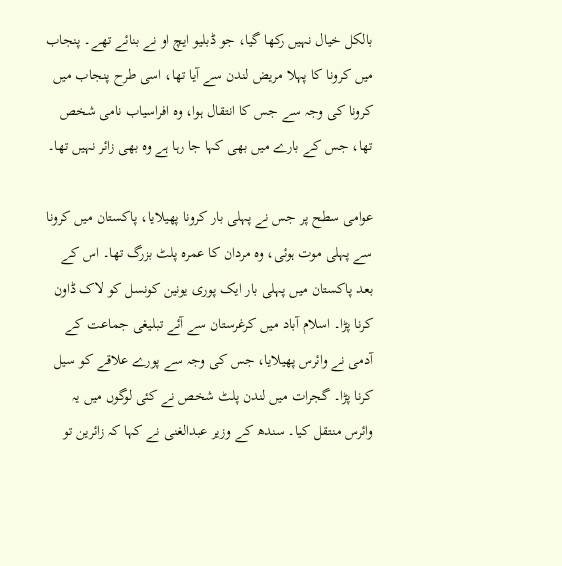بالکل خیال نہیں رکھا گیا، جو ڈبلیو ایچ او نے بنائے تھے۔ پنجاب میں کرونا کا پہلا مریض لندن سے آیا تھا، اسی طرح پنجاب میں کرونا کی وجہ سے جس کا انتقال ہوا، وہ افراسیاب نامی شخص تھا، جس کے بارے میں بھی کہا جا رہا ہے وہ بھی زائر نہیں تھا۔

عوامی سطح پر جس نے پہلی بار کرونا پھیلایا، پاکستان میں کرونا سے پہلی موت ہوئی، وہ مردان کا عمرہ پلٹ بزرگ تھا۔ اس کے بعد پاکستان میں پہلی بار ایک پوری یونین کونسل کو لاک ڈاون کرنا پڑا۔ اسلام آباد میں کرغرستان سے آئے تبلیغی جماعت کے آدمی نے وائرس پھیلایا، جس کی وجہ سے پورے علاقے کو سیل کرنا پڑا۔ گجرات میں لندن پلٹ شخص نے کئی لوگوں میں یہ وائرس منتقل کیا۔ سندھ کے وزیر عبدالغنی نے کہا کہ زائرین تو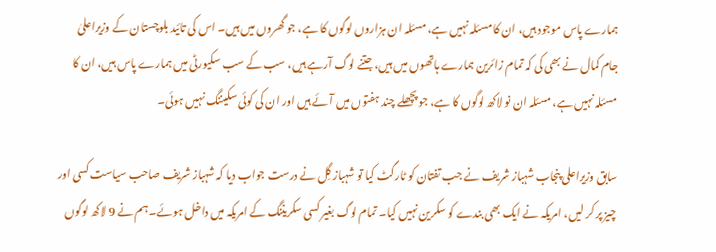ہمارے پاس موجود ہیں، ان کا مسئلہ نہیں ہے، مسئلہ ان ہزاروں لوگوں کا ہے، جو گھروں میں ہیں۔ اس کی تائید بلوچستان کے وزیراعلیٰ جام کمال نے بھی کی کہ تمام زائرین ہمارے ہاتھوں میں ہیں، جتنے لوگ آرہے ہیں، سب کے سب سکیورٹی میں ہمارے پاس ہیں، ان کا مسئلہ نہیں ہے، مسئلہ ان نو لاکھ لوگوں کا ہے، جو پچھلے چند ہفتوں میں آئے ہیں اور ان کی کوئی سکیننگ نہیں ہوئی۔

سابق وزیراعلی پنجاب شہباز شریف نے جب تفتان کو ٹارگٹ کیا تو شہباز گِل نے درست جواب دیا کہ شہباز شریف صاحب سیاست کسی اور چیز پر کر لیں، امریکہ نے ایک بھی بندے کو سکرین نہیں کیا۔ تمام لوگ بغیر کسی سکریننگ کے امریکہ میں داخل ہوئے۔ ہم نے 9 لاکھ لوگوں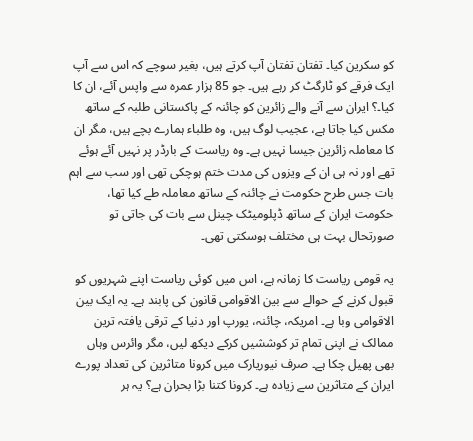کو سکرین کیا۔ تفتان تفتان آپ کرتے ہیں، بغیر سوچے کہ اس سے آپ ایک فرقے کو ٹارگٹ کر رہے ہیں۔ جو 85 ہزار عمرہ سے واپس آئے، ان کا کیا۔؟ ایران سے آنے والے زائرین کو چائنہ کے پاکستانی طلبہ کے ساتھ مکس کیا جاتا ہے، عجیب لوگ ہیں، وہ طلباء ہمارے بچے ہیں، مگر ان کا معاملہ زائرین جیسا نہیں ہے۔ وہ ریاست کے بارڈر پر نہیں آئے ہوئے تھے اور نہ ہی ان کے ویزوں کی مدت ختم ہوچکی تھی اور سب سے اہم بات جس طرح حکومت نے چائنہ کے ساتھ معاملہ طے کیا تھا، حکومت ایران کے ساتھ ڈپلومیٹک چینل سے بات کی جاتی تو صورتحال بہت ہی مختلف ہوسکتی تھی۔

یہ قومی ریاست کا زمانہ ہے، اس میں کوئی ریاست اپنے شہریوں کو قبول کرنے کے حوالے سے بین الاقوامی قانون کی پابند ہے۔ یہ ایک بین الاقوامی وبا ہے۔ امریکہ، چائنہ، یورپ اور دنیا کے ترقی یافتہ ترین ممالک نے اپنی تمام تر کوششیں کرکے دیکھ لیں، مگر وائرس وہاں بھی پھیل چکا ہے۔ صرف نیوریارک میں کرونا متاثرین کی تعداد پورے ایران کے متاثرین سے زیادہ ہے۔ کرونا کتنا بڑا بحران ہے؟ یہ ہر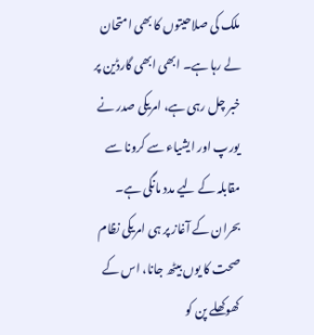ملک کی صلاحیتوں کا بھی امتحان لے رہا ہے۔ ابھی ابھی گارڈین پر خبر چل رہی ہے، امریکی صدر نے یورپ اور ایشیاء سے کرونا سے مقابلہ کے لیے مدد مانگی ہے۔ بحران کے آغاز پر ہی امریکی نظام صحت کا یوں بیٹھ جانا، اس کے کھوکھلے پن کو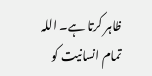ظاہر کرتا ہے۔ اللہ تمام انسانیت کو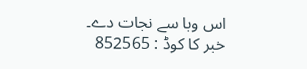اس وبا سے نجات دے۔
خبر کا کوڈ : 852565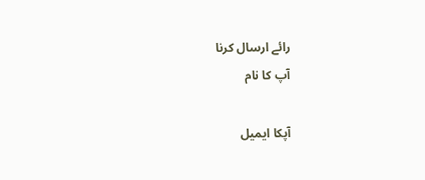رائے ارسال کرنا
آپ کا نام

آپکا ایمیل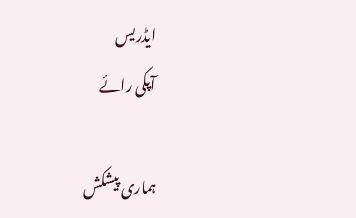ایڈریس
آپکی رائے

ہماری پیشکش